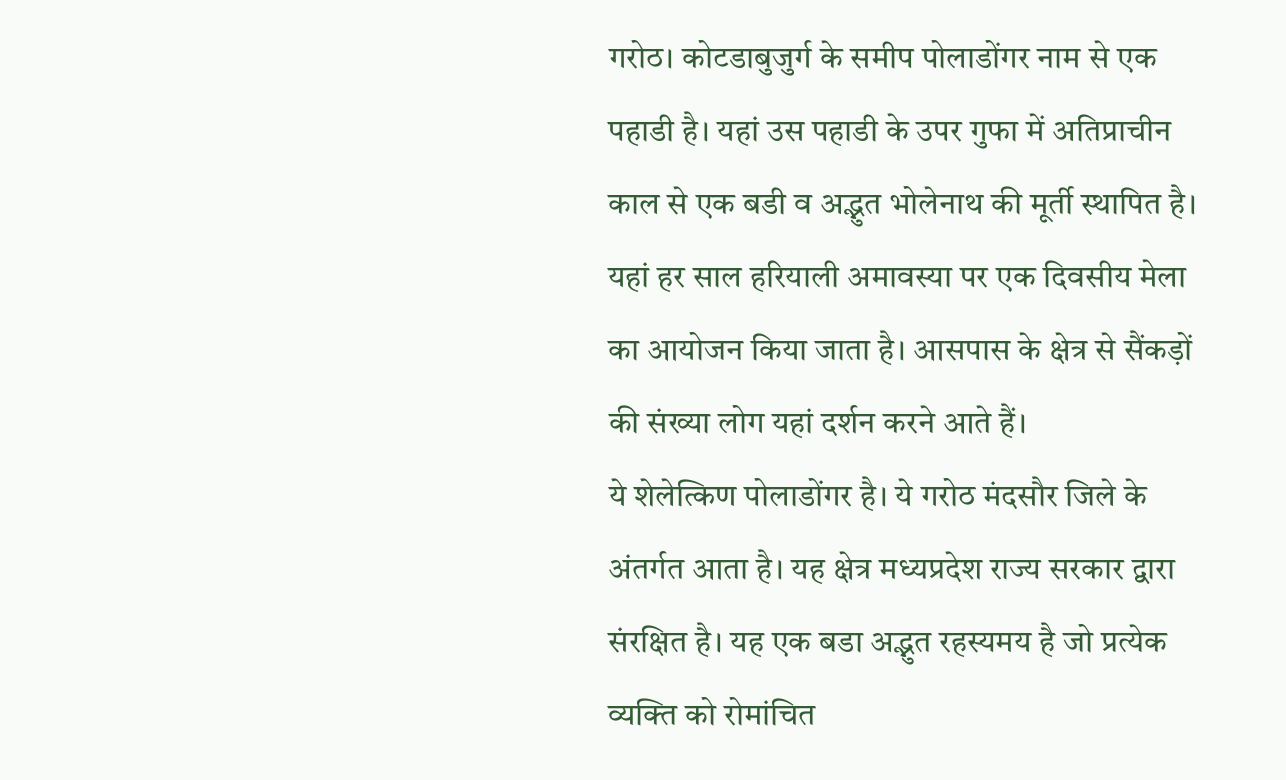गरोठ। कोटडाबुजुर्ग के समीप पोलाडोंगर नाम से एक पहाडी है। यहां उस पहाडी के उपर गुफा में अतिप्राचीन काल से एक बडी व अद्भुत भोलेनाथ की मूर्ती स्थापित है। यहां हर साल हरियाली अमावस्या पर एक दिवसीय मेला का आयोजन किया जाता है। आसपास के क्षेत्र से सैंकड़ों की संख्या लोग यहां दर्शन करने आते हैं।
ये शेलेत्किण पोलाडोंगर है। ये गरोठ मंदसौर जिले के अंतर्गत आता है। यह क्षेत्र मध्यप्रदेश राज्य सरकार द्वारा संरक्षित है। यह एक बडा अद्भुत रहस्यमय है जो प्रत्येक व्यक्ति को रोमांचित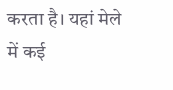करता है। यहां मेले में कई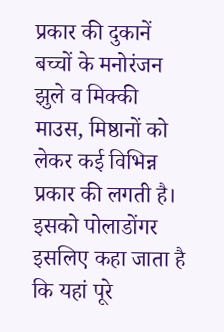प्रकार की दुकानें बच्चों के मनोरंजन झुले व मिक्की माउस, मिष्ठानों को लेकर कई विभिन्न प्रकार की लगती है।
इसको पोलाडोंगर इसलिए कहा जाता है कि यहां पूरे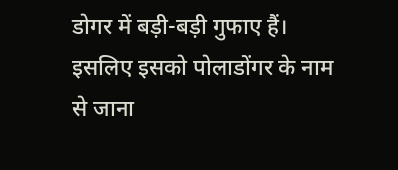डोगर में बड़ी-बड़ी गुफाए हैं। इसलिए इसको पोलाडोंगर के नाम से जाना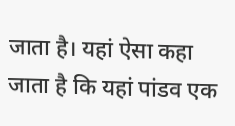जाता है। यहां ऐसा कहा जाता है कि यहां पांडव एक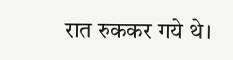रात रुककर गये थे।